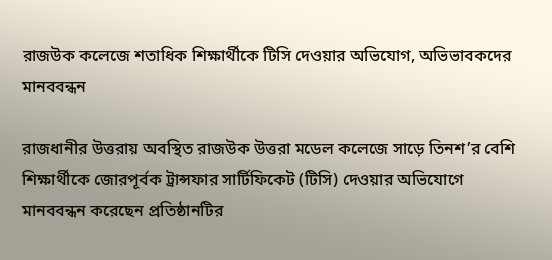রাজউক কলেজে শতাধিক শিক্ষার্থীকে টিসি দেওয়ার অভিযোগ, অভিভাবকদের মানববন্ধন

রাজধানীর উত্তরায় অবস্থিত রাজউক উত্তরা মডেল কলেজে সাড়ে তিনশ’র বেশি শিক্ষার্থীকে জোরপূর্বক ট্রান্সফার সার্টিফিকেট (টিসি) দেওয়ার অভিযোগে মানববন্ধন করেছেন প্রতিষ্ঠানটির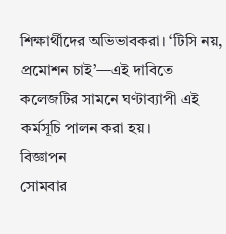শিক্ষার্থীদের অভিভাবকরা। ‘টিসি নয়, প্রমোশন চাই’—এই দাবিতে কলেজটির সামনে ঘণ্টাব্যাপী এই কর্মসূচি পালন করা হয়।
বিজ্ঞাপন
সোমবার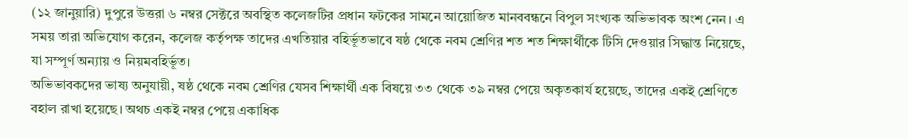(১২ জানুয়ারি) দুপুরে উত্তরা ৬ নম্বর সেক্টরে অবস্থিত কলেজটির প্রধান ফটকের সামনে আয়োজিত মানববন্ধনে বিপুল সংখ্যক অভিভাবক অংশ নেন। এ সময় তারা অভিযোগ করেন, কলেজ কর্তৃপক্ষ তাদের এখতিয়ার বহির্ভূতভাবে ষষ্ঠ থেকে নবম শ্রেণির শত শত শিক্ষার্থীকে টিসি দেওয়ার সিদ্ধান্ত নিয়েছে, যা সম্পূর্ণ অন্যায় ও নিয়মবহির্ভূত।
অভিভাবকদের ভাষ্য অনুযায়ী, ষষ্ঠ থেকে নবম শ্রেণির যেসব শিক্ষার্থী এক বিষয়ে ৩৩ থেকে ৩৯ নম্বর পেয়ে অকৃতকার্য হয়েছে, তাদের একই শ্রেণিতে বহাল রাখা হয়েছে। অথচ একই নম্বর পেয়ে একাধিক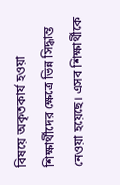বিষয়ে অকৃতকার্য হওয়া শিক্ষার্থীদের ক্ষেত্রে ভিন্ন সিদ্ধান্ত নেওয়া হয়েছে। এসব শিক্ষার্থীকে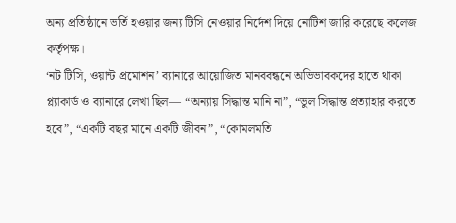অন্য প্রতিষ্ঠানে ভর্তি হওয়ার জন্য টিসি নেওয়ার নির্দেশ দিয়ে নোটিশ জারি করেছে কলেজ কর্তৃপক্ষ।
‘নট টিসি, ওয়ান্ট প্রমোশন’ ব্যানারে আয়োজিত মানববন্ধনে অভিভাবকদের হাতে থাকা প্ল্যাকার্ড ও ব্যানারে লেখা ছিল— “অন্যায় সিদ্ধান্ত মানি না”, “ভুল সিদ্ধান্ত প্রত্যাহার করতে হবে”, “একটি বছর মানে একটি জীবন”, “কোমলমতি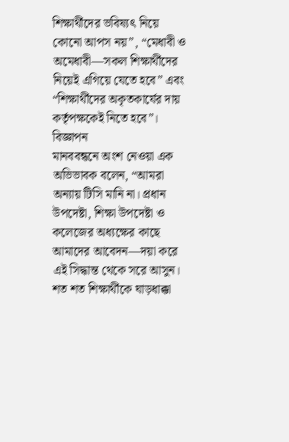শিক্ষার্থীদের ভবিষ্যৎ নিয়ে কোনো আপস নয়”, “মেধাবী ও অমেধাবী—সকল শিক্ষার্থীদের নিয়েই এগিয়ে যেতে হবে” এবং “শিক্ষার্থীদের অকৃতকার্যের দায় কর্তৃপক্ষকেই নিতে হবে”।
বিজ্ঞাপন
মানববন্ধনে অংশ নেওয়া এক অভিভাবক বলেন, “আমরা অন্যায় টিসি মানি না। প্রধান উপদেষ্টা, শিক্ষা উপদেষ্টা ও কলেজের অধ্যক্ষের কাছে আমাদের আবেদন—দয়া করে এই সিদ্ধান্ত থেকে সরে আসুন। শত শত শিক্ষার্থীকে ঘাড়ধাক্কা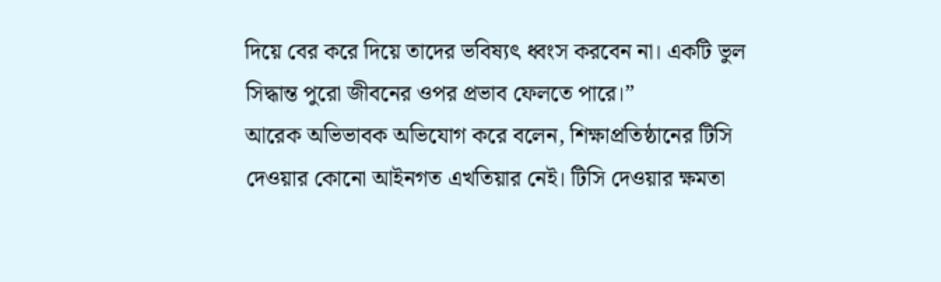দিয়ে বের করে দিয়ে তাদের ভবিষ্যৎ ধ্বংস করবেন না। একটি ভুল সিদ্ধান্ত পুরো জীবনের ওপর প্রভাব ফেলতে পারে।”
আরেক অভিভাবক অভিযোগ করে বলেন, শিক্ষাপ্রতিষ্ঠানের টিসি দেওয়ার কোনো আইনগত এখতিয়ার নেই। টিসি দেওয়ার ক্ষমতা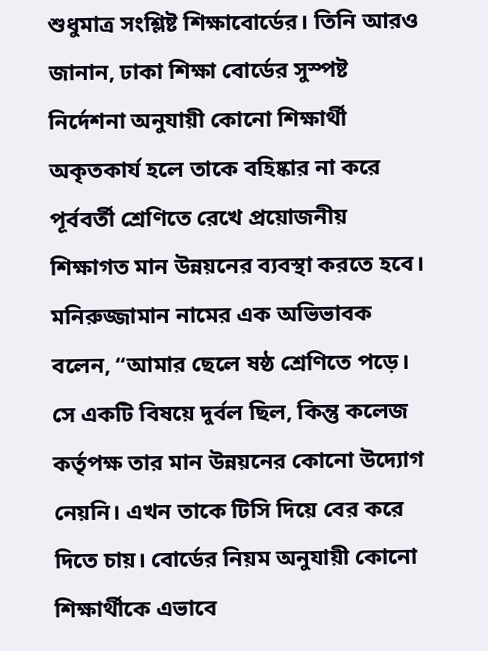শুধুমাত্র সংশ্লিষ্ট শিক্ষাবোর্ডের। তিনি আরও জানান, ঢাকা শিক্ষা বোর্ডের সুস্পষ্ট নির্দেশনা অনুযায়ী কোনো শিক্ষার্থী অকৃতকার্য হলে তাকে বহিষ্কার না করে পূর্ববর্তী শ্রেণিতে রেখে প্রয়োজনীয় শিক্ষাগত মান উন্নয়নের ব্যবস্থা করতে হবে।
মনিরুজ্জামান নামের এক অভিভাবক বলেন, “আমার ছেলে ষষ্ঠ শ্রেণিতে পড়ে। সে একটি বিষয়ে দুর্বল ছিল, কিন্তু কলেজ কর্তৃপক্ষ তার মান উন্নয়নের কোনো উদ্যোগ নেয়নি। এখন তাকে টিসি দিয়ে বের করে দিতে চায়। বোর্ডের নিয়ম অনুযায়ী কোনো শিক্ষার্থীকে এভাবে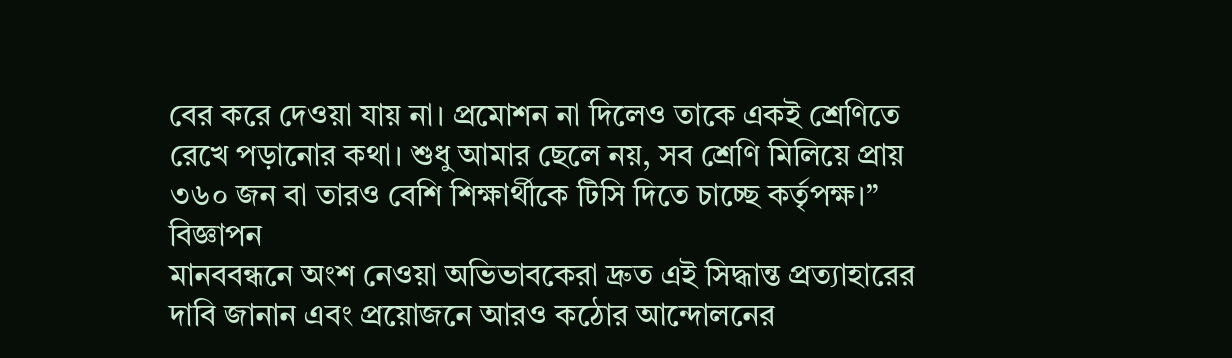বের করে দেওয়া যায় না। প্রমোশন না দিলেও তাকে একই শ্রেণিতে রেখে পড়ানোর কথা। শুধু আমার ছেলে নয়, সব শ্রেণি মিলিয়ে প্রায় ৩৬০ জন বা তারও বেশি শিক্ষার্থীকে টিসি দিতে চাচ্ছে কর্তৃপক্ষ।”
বিজ্ঞাপন
মানববন্ধনে অংশ নেওয়া অভিভাবকেরা দ্রুত এই সিদ্ধান্ত প্রত্যাহারের দাবি জানান এবং প্রয়োজনে আরও কঠোর আন্দোলনের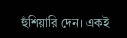হুঁশিয়ারি দেন। একই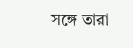সঙ্গে তারা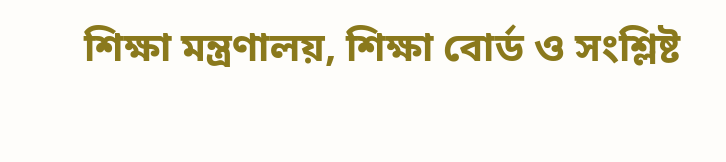শিক্ষা মন্ত্রণালয়, শিক্ষা বোর্ড ও সংশ্লিষ্ট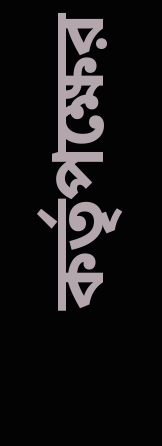কর্তৃপক্ষের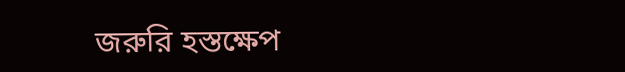জরুরি হস্তক্ষেপ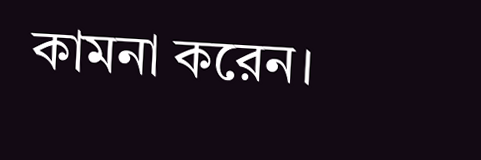কামনা করেন।